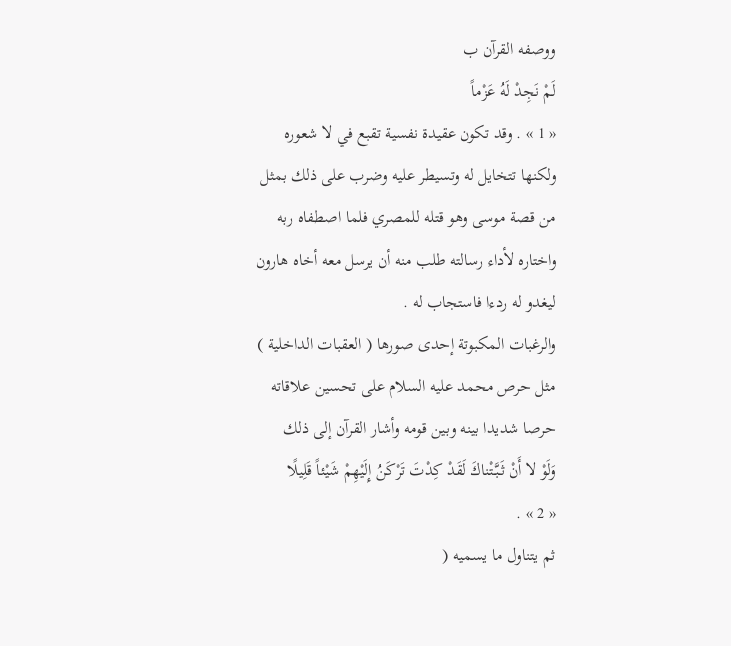ووصفه القرآن ب
لَمْ نَجِدْ لَهُ عَزْماً
« 1 » . وقد تكون عقيدة نفسية تقبع في لا شعوره ولكنها تتخايل له وتسيطر عليه وضرب على ذلك بمثل من قصة موسى وهو قتله للمصري فلما اصطفاه ربه واختاره لأداء رسالته طلب منه أن يرسل معه أخاه هارون ليغدو له ردءا فاستجاب له .
والرغبات المكبوتة إحدى صورها ( العقبات الداخلية ) مثل حرص محمد عليه السلام على تحسين علاقاته حرصا شديدا بينه وبين قومه وأشار القرآن إلى ذلك
وَلَوْ لا أَنْ ثَبَّتْناكَ لَقَدْ كِدْتَ تَرْكَنُ إِلَيْهِمْ شَيْئاً قَلِيلًا
« 2 » .
ثم يتناول ما يسميه (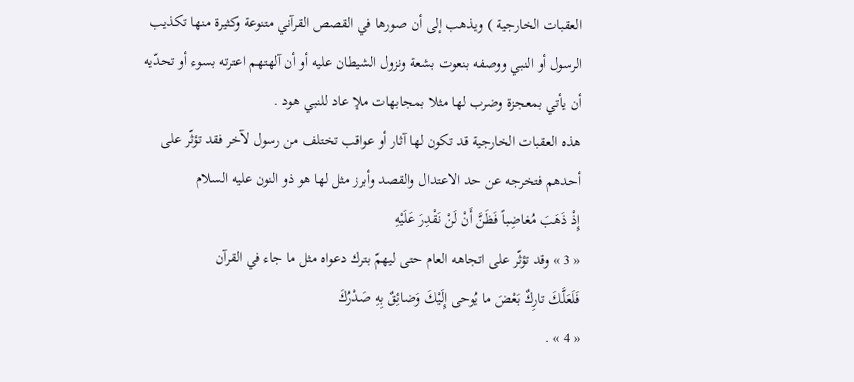العقبات الخارجية ) ويذهب إلى أن صورها في القصص القرآني متنوعة وكثيرة منها تكذيب الرسول أو النبي ووصفه بنعوت بشعة ونزول الشيطان عليه أو أن آلهتهم اعترته بسوء أو تحدّيه أن يأتي بمعجزة وضرب لها مثلا بمجابهات ملإ عاد للنبي هود .
هذه العقبات الخارجية قد تكون لها آثار أو عواقب تختلف من رسول لآخر فقد تؤثّر على أحدهم فتخرجه عن حد الاعتدال والقصد وأبرز مثل لها هو ذو النون عليه السلام
إِذْ ذَهَبَ مُغاضِباً فَظَنَّ أَنْ لَنْ نَقْدِرَ عَلَيْهِ
« 3 » وقد تؤثّر على اتجاهه العام حتى ليهمّ بترك دعواه مثل ما جاء في القرآن
فَلَعَلَّكَ تارِكٌ بَعْضَ ما يُوحى إِلَيْكَ وَضائِقٌ بِهِ صَدْرُكَ
« 4 » .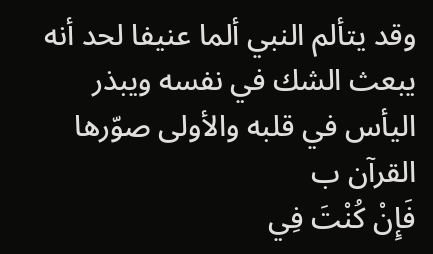وقد يتألم النبي ألما عنيفا لحد أنه يبعث الشك في نفسه ويبذر اليأس في قلبه والأولى صوّرها القرآن ب
فَإِنْ كُنْتَ فِي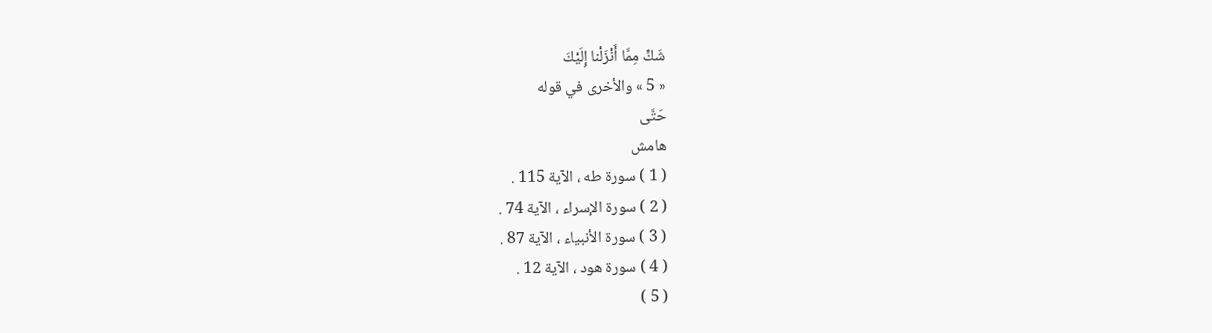شَكٍّ مِمَّا أَنْزَلْنا إِلَيْكَ
« 5 » والأخرى في قوله
حَتَّى
هامش
( 1 ) سورة طه ، الآية 115 .
( 2 ) سورة الإسراء ، الآية 74 .
( 3 ) سورة الأنبياء ، الآية 87 .
( 4 ) سورة هود ، الآية 12 .
( 5 )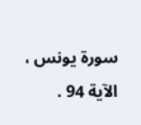سورة يونس ، الآية 94 .